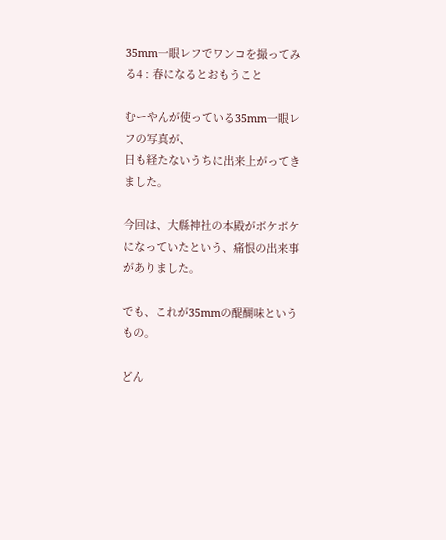35mm一眼レフでワンコを撮ってみる4 : 春になるとおもうこと

むーやんが使っている35mm一眼レフの写真が、
日も経たないうちに出来上がってきました。

今回は、大縣神社の本殿がボケボケになっていたという、痛恨の出来事がありました。

でも、これが35mmの醍醐味というもの。

どん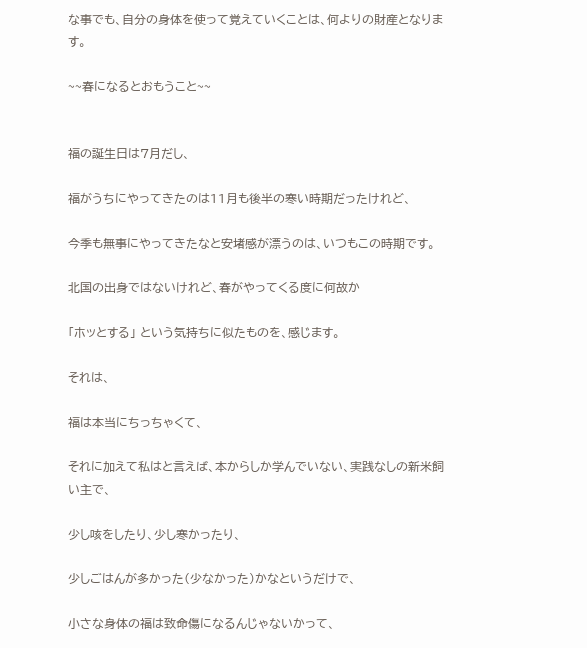な事でも、自分の身体を使って覚えていくことは、何よりの財産となります。

~~春になるとおもうこと~~


福の誕生日は7月だし、

福がうちにやってきたのは11月も後半の寒い時期だったけれど、

今季も無事にやってきたなと安堵感が漂うのは、いつもこの時期です。

北国の出身ではないけれど、春がやってくる度に何故か

「ホッとする」 という気持ちに似たものを、感じます。

それは、

福は本当にちっちゃくて、

それに加えて私はと言えば、本からしか学んでいない、実践なしの新米飼い主で、

少し咳をしたり、少し寒かったり、

少しごはんが多かった(少なかった)かなというだけで、

小さな身体の福は致命傷になるんじゃないかって、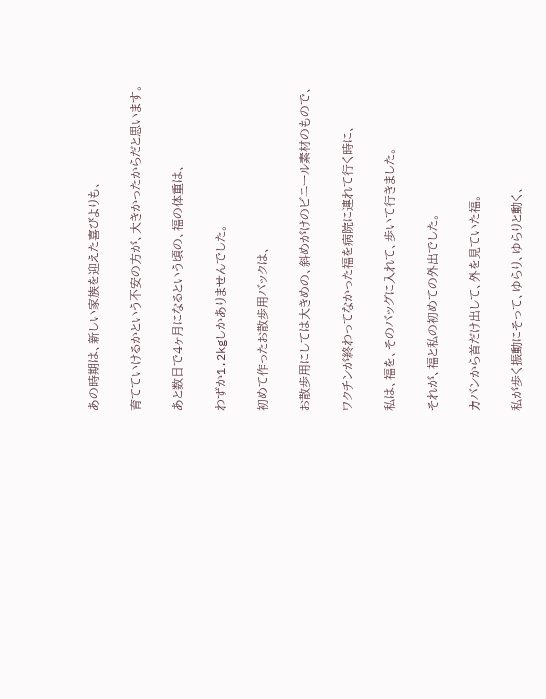あの時期は、新しい家族を迎えた喜びよりも、

育てていけるかという不安の方が、大きかったからだと思います。

あと数日で4ヶ月になるという頃の、福の体重は、

わずか1.2kgしかありませんでした。

初めて作ったお散歩用バックは、

お散歩用にしては大きめの、斜めがけのビニール素材のもので、

ワクチンが終わってなかった福を病院に連れて行く時に、

私は、福を、そのバッグに入れて、歩いて行きました。

それが、福と私の初めての外出でした。

カバンから首だけ出して、外を見ていた福。

私が歩く振動にそって、ゆらり、ゆらりと動く、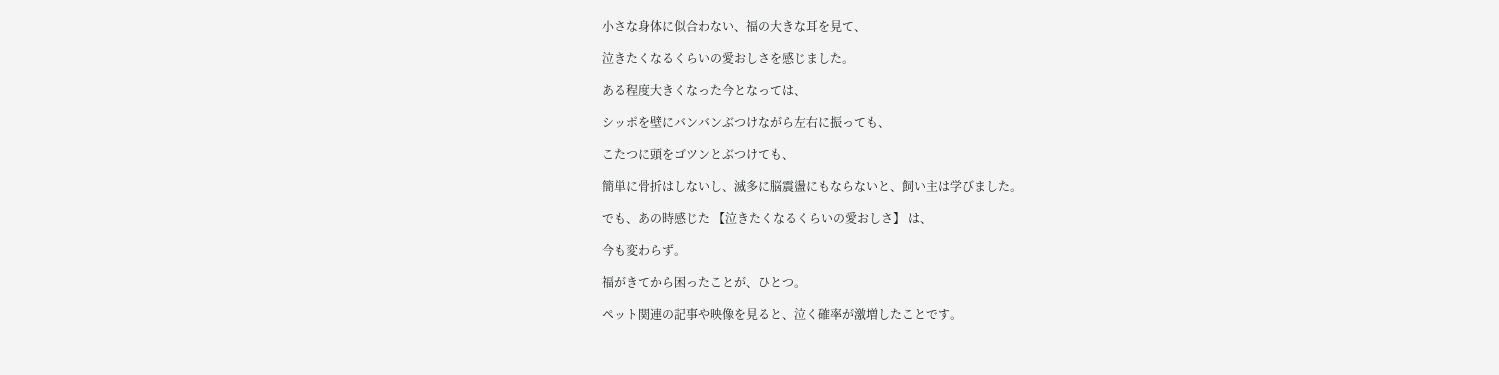小さな身体に似合わない、福の大きな耳を見て、

泣きたくなるくらいの愛おしさを感じました。

ある程度大きくなった今となっては、

シッポを壁にバンバンぶつけながら左右に振っても、

こたつに頭をゴツンとぶつけても、

簡単に骨折はしないし、滅多に脳震盪にもならないと、飼い主は学びました。

でも、あの時感じた 【泣きたくなるくらいの愛おしさ】 は、

今も変わらず。

福がきてから困ったことが、ひとつ。

ペット関連の記事や映像を見ると、泣く確率が激増したことです。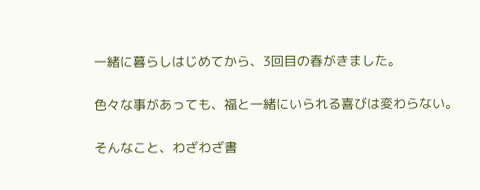一緒に暮らしはじめてから、3回目の春がきました。

色々な事があっても、福と一緒にいられる喜びは変わらない。

そんなこと、わざわざ書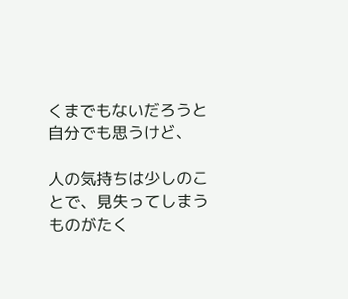くまでもないだろうと自分でも思うけど、

人の気持ちは少しのことで、見失ってしまうものがたく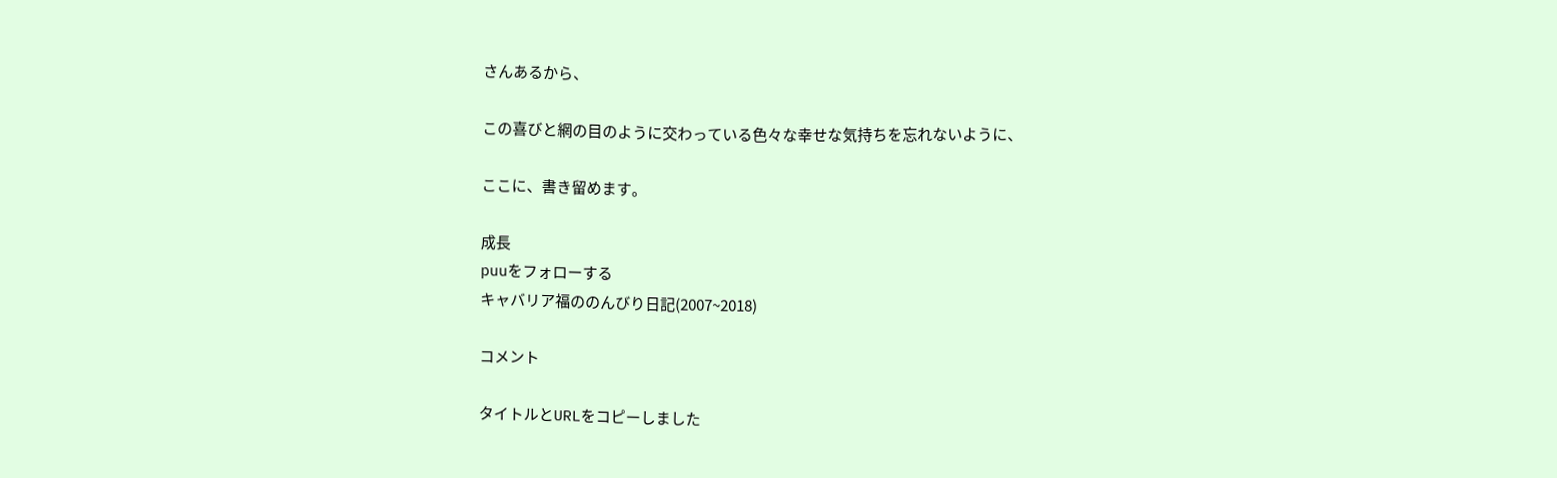さんあるから、

この喜びと網の目のように交わっている色々な幸せな気持ちを忘れないように、

ここに、書き留めます。

成長
puuをフォローする
キャバリア福ののんびり日記(2007~2018)

コメント

タイトルとURLをコピーしました